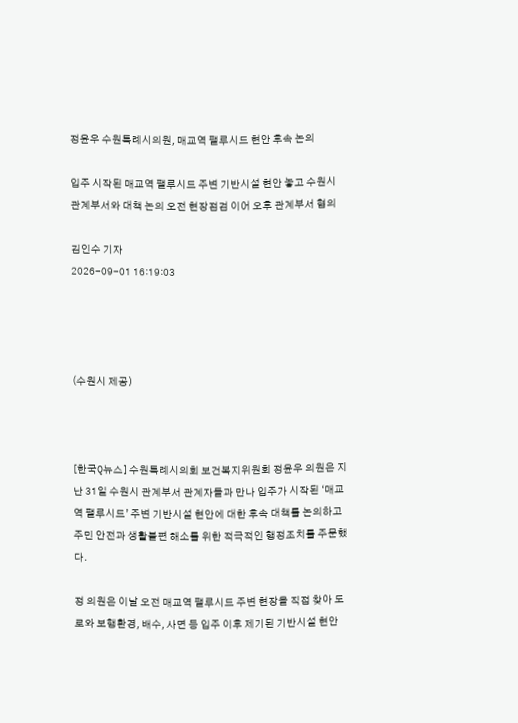정윤우 수원특례시의원, 매교역 팰루시드 현안 후속 논의

입주 시작된 매교역 팰루시드 주변 기반시설 현안 놓고 수원시 관계부서와 대책 논의 오전 현장점검 이어 오후 관계부서 협의

김인수 기자
2026-09-01 16:19:03




(수원시 제공)



[한국Q뉴스] 수원특례시의회 보건복지위원회 정윤우 의원은 지난 31일 수원시 관계부서 관계자들과 만나 입주가 시작된 ‘매교역 팰루시드’ 주변 기반시설 현안에 대한 후속 대책를 논의하고 주민 안전과 생활불편 해소를 위한 적극적인 행정조치를 주문했다.

정 의원은 이날 오전 매교역 팰루시드 주변 현장을 직접 찾아 도로와 보행환경, 배수, 사면 등 입주 이후 제기된 기반시설 현안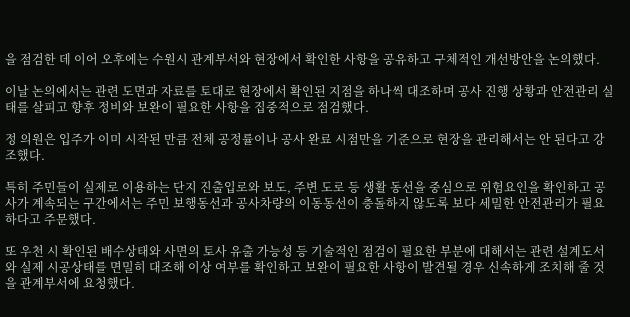을 점검한 데 이어 오후에는 수원시 관계부서와 현장에서 확인한 사항을 공유하고 구체적인 개선방안을 논의했다.

이날 논의에서는 관련 도면과 자료를 토대로 현장에서 확인된 지점을 하나씩 대조하며 공사 진행 상황과 안전관리 실태를 살피고 향후 정비와 보완이 필요한 사항을 집중적으로 점검했다.

정 의원은 입주가 이미 시작된 만큼 전체 공정률이나 공사 완료 시점만을 기준으로 현장을 관리해서는 안 된다고 강조했다.

특히 주민들이 실제로 이용하는 단지 진출입로와 보도, 주변 도로 등 생활 동선을 중심으로 위험요인을 확인하고 공사가 계속되는 구간에서는 주민 보행동선과 공사차량의 이동동선이 충돌하지 않도록 보다 세밀한 안전관리가 필요하다고 주문했다.

또 우천 시 확인된 배수상태와 사면의 토사 유출 가능성 등 기술적인 점검이 필요한 부분에 대해서는 관련 설계도서와 실제 시공상태를 면밀히 대조해 이상 여부를 확인하고 보완이 필요한 사항이 발견될 경우 신속하게 조치해 줄 것을 관계부서에 요청했다.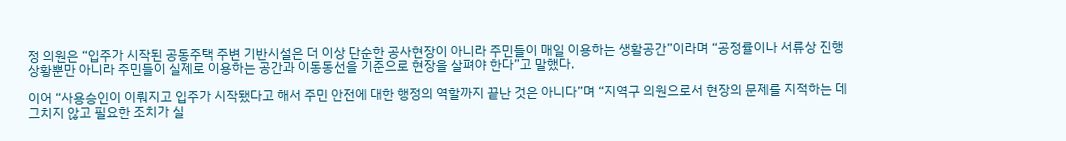정 의원은 “입주가 시작된 공동주택 주변 기반시설은 더 이상 단순한 공사현장이 아니라 주민들이 매일 이용하는 생활공간”이라며 “공정률이나 서류상 진행 상황뿐만 아니라 주민들이 실제로 이용하는 공간과 이동동선을 기준으로 현장을 살펴야 한다”고 말했다.

이어 “사용승인이 이뤄지고 입주가 시작됐다고 해서 주민 안전에 대한 행정의 역할까지 끝난 것은 아니다”며 “지역구 의원으로서 현장의 문제를 지적하는 데 그치지 않고 필요한 조치가 실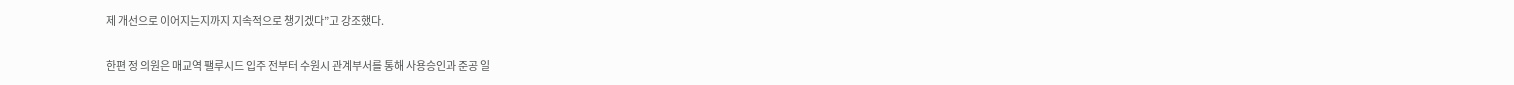제 개선으로 이어지는지까지 지속적으로 챙기겠다”고 강조했다.

한편 정 의원은 매교역 팰루시드 입주 전부터 수원시 관계부서를 통해 사용승인과 준공 일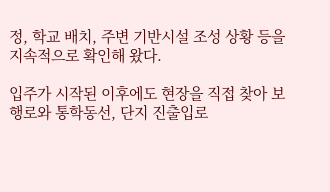정, 학교 배치, 주변 기반시설 조성 상황 등을 지속적으로 확인해 왔다.

입주가 시작된 이후에도 현장을 직접 찾아 보행로와 통학동선, 단지 진출입로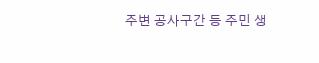주변 공사구간 등 주민 생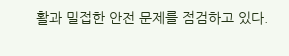활과 밀접한 안전 문제를 점검하고 있다.